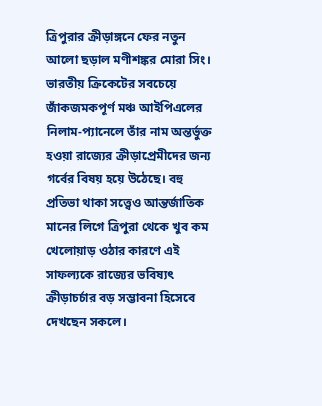ত্রিপুরার ক্রীড়াঙ্গনে ফের নতুন আলো ছড়াল মণীশঙ্কর মোরা সিং। ভারতীয় ক্রিকেটের সবচেয়ে জাঁকজমকপূর্ণ মঞ্চ আইপিএলের নিলাম-প্যানেলে তাঁর নাম অন্তর্ভুক্ত হওয়া রাজ্যের ক্রীড়াপ্রেমীদের জন্য গর্বের বিষয় হয়ে উঠেছে। বহু প্রতিভা থাকা সত্ত্বেও আন্তর্জাতিক মানের লিগে ত্রিপুরা থেকে খুব কম খেলোয়াড় ওঠার কারণে এই সাফল্যকে রাজ্যের ভবিষ্যৎ ক্রীড়াচর্চার বড় সম্ভাবনা হিসেবে দেখছেন সকলে।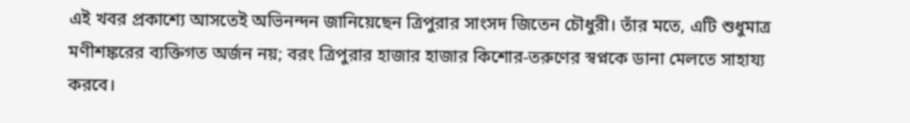এই খবর প্রকাশ্যে আসতেই অভিনন্দন জানিয়েছেন ত্রিপুরার সাংসদ জিতেন চৌধুরী। তাঁর মতে, এটি শুধুমাত্র মণীশঙ্করের ব্যক্তিগত অর্জন নয়; বরং ত্রিপুরার হাজার হাজার কিশোর-তরুণের স্বপ্নকে ডানা মেলতে সাহায্য করবে।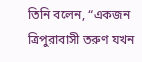তিনি বলেন, “একজন ত্রিপুরাবাসী তরুণ যখন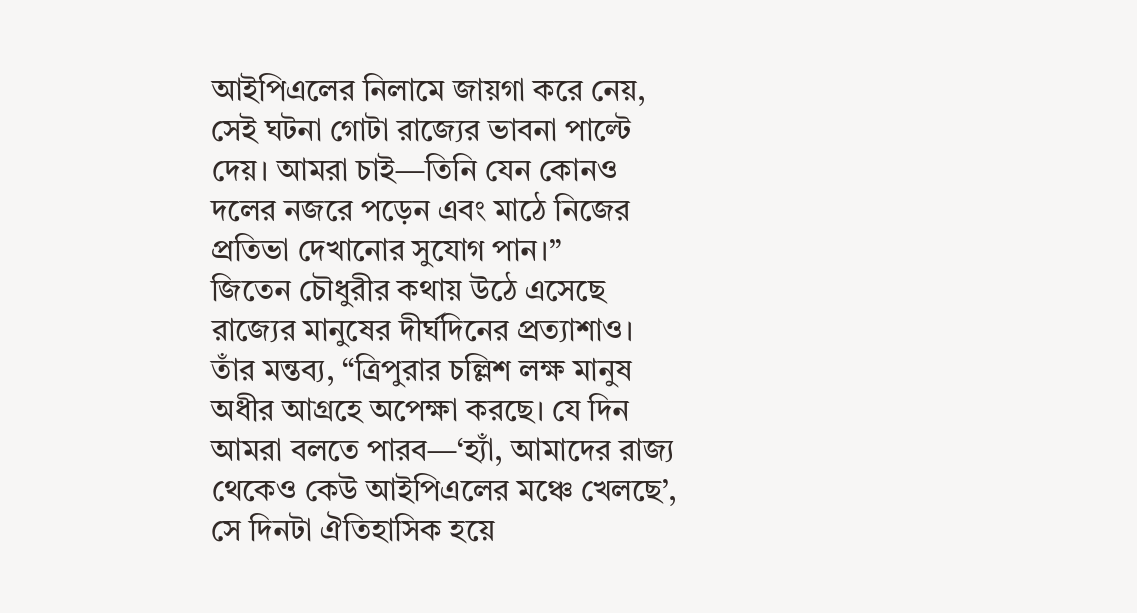আইপিএলের নিলামে জায়গা করে নেয়, সেই ঘটনা গোটা রাজ্যের ভাবনা পাল্টে দেয়। আমরা চাই—তিনি যেন কোনও দলের নজরে পড়েন এবং মাঠে নিজের প্রতিভা দেখানোর সুযোগ পান।”
জিতেন চৌধুরীর কথায় উঠে এসেছে রাজ্যের মানুষের দীর্ঘদিনের প্রত্যাশাও। তাঁর মন্তব্য, “ত্রিপুরার চল্লিশ লক্ষ মানুষ অধীর আগ্রহে অপেক্ষা করছে। যে দিন আমরা বলতে পারব—‘হ্যাঁ, আমাদের রাজ্য থেকেও কেউ আইপিএলের মঞ্চে খেলছে’, সে দিনটা ঐতিহাসিক হয়ে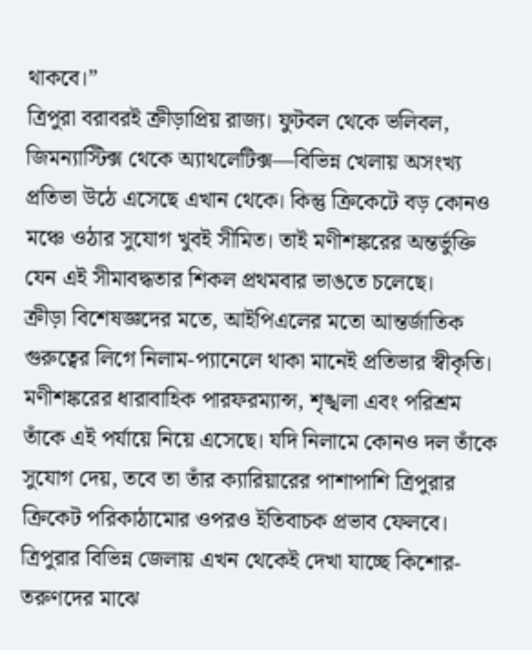থাকবে।”
ত্রিপুরা বরাবরই ক্রীড়াপ্রিয় রাজ্য। ফুটবল থেকে ভলিবল, জিমন্যাস্টিক্স থেকে অ্যাথলেটিক্স—বিভিন্ন খেলায় অসংখ্য প্রতিভা উঠে এসেছে এখান থেকে। কিন্তু ক্রিকেটে বড় কোনও মঞ্চে ওঠার সুযোগ খুবই সীমিত। তাই মণীশঙ্করের অন্তর্ভুক্তি যেন এই সীমাবদ্ধতার শিকল প্রথমবার ভাঙতে চলেছে।
ক্রীড়া বিশেষজ্ঞদের মতে, আইপিএলের মতো আন্তর্জাতিক গুরুত্বের লিগে নিলাম-প্যানেলে থাকা মানেই প্রতিভার স্বীকৃতি। মণীশঙ্করের ধারাবাহিক পারফরম্যান্স, শৃঙ্খলা এবং পরিশ্রম তাঁকে এই পর্যায়ে নিয়ে এসেছে। যদি নিলামে কোনও দল তাঁকে সুযোগ দেয়, তবে তা তাঁর ক্যারিয়ারের পাশাপাশি ত্রিপুরার ক্রিকেট পরিকাঠামোর ওপরও ইতিবাচক প্রভাব ফেলবে।
ত্রিপুরার বিভিন্ন জেলায় এখন থেকেই দেখা যাচ্ছে কিশোর-তরুণদের মাঝে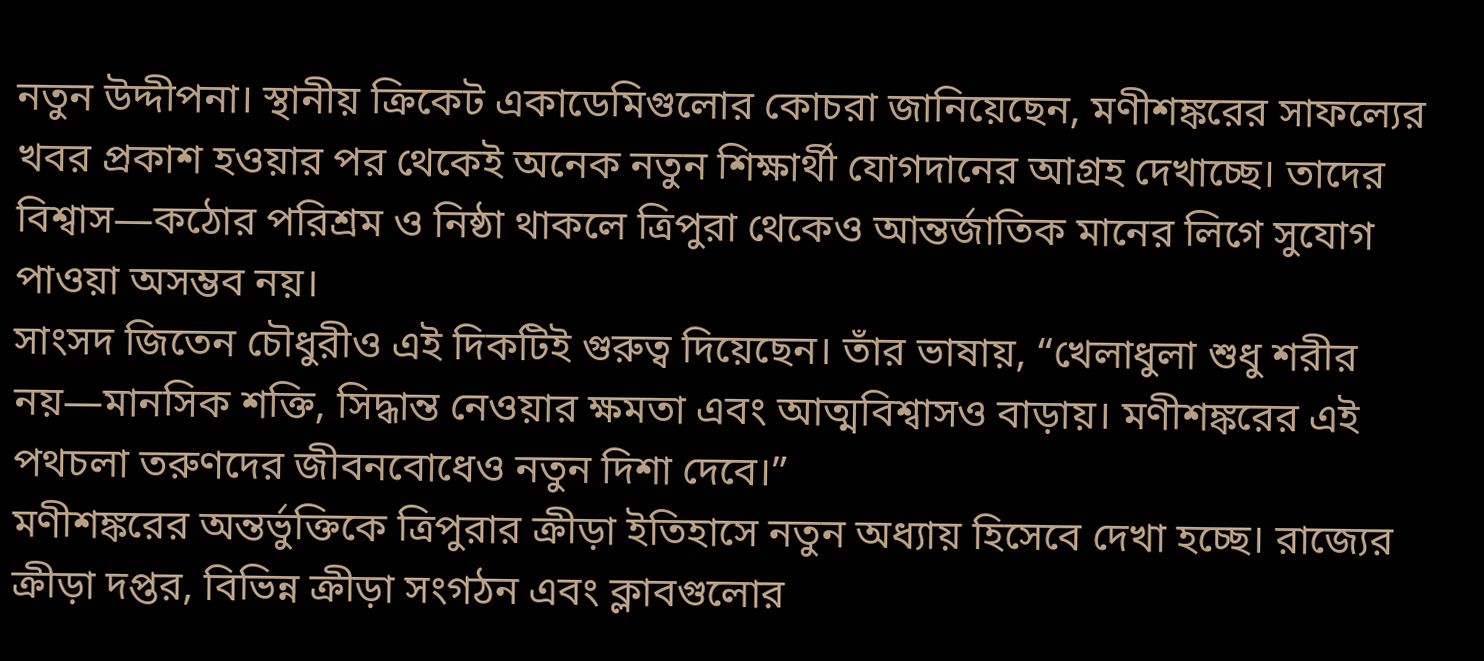নতুন উদ্দীপনা। স্থানীয় ক্রিকেট একাডেমিগুলোর কোচরা জানিয়েছেন, মণীশঙ্করের সাফল্যের খবর প্রকাশ হওয়ার পর থেকেই অনেক নতুন শিক্ষার্থী যোগদানের আগ্রহ দেখাচ্ছে। তাদের বিশ্বাস—কঠোর পরিশ্রম ও নিষ্ঠা থাকলে ত্রিপুরা থেকেও আন্তর্জাতিক মানের লিগে সুযোগ পাওয়া অসম্ভব নয়।
সাংসদ জিতেন চৌধুরীও এই দিকটিই গুরুত্ব দিয়েছেন। তাঁর ভাষায়, “খেলাধুলা শুধু শরীর নয়—মানসিক শক্তি, সিদ্ধান্ত নেওয়ার ক্ষমতা এবং আত্মবিশ্বাসও বাড়ায়। মণীশঙ্করের এই পথচলা তরুণদের জীবনবোধেও নতুন দিশা দেবে।”
মণীশঙ্করের অন্তর্ভুক্তিকে ত্রিপুরার ক্রীড়া ইতিহাসে নতুন অধ্যায় হিসেবে দেখা হচ্ছে। রাজ্যের ক্রীড়া দপ্তর, বিভিন্ন ক্রীড়া সংগঠন এবং ক্লাবগুলোর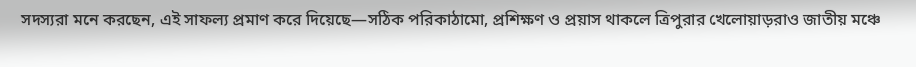সদস্যরা মনে করছেন, এই সাফল্য প্রমাণ করে দিয়েছে—সঠিক পরিকাঠামো, প্রশিক্ষণ ও প্রয়াস থাকলে ত্রিপুরার খেলোয়াড়রাও জাতীয় মঞ্চে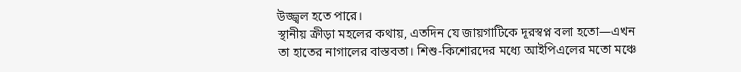উজ্জ্বল হতে পারে।
স্থানীয় ক্রীড়া মহলের কথায়, এতদিন যে জায়গাটিকে দূরস্বপ্ন বলা হতো—এখন তা হাতের নাগালের বাস্তবতা। শিশু-কিশোরদের মধ্যে আইপিএলের মতো মঞ্চে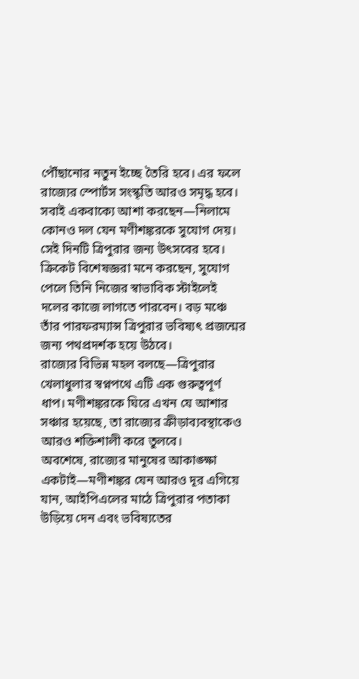পৌঁছানোর নতুন ইচ্ছে তৈরি হবে। এর ফলে রাজ্যের স্পোর্টস সংস্কৃতি আরও সমৃদ্ধ হবে।
সবাই একবাক্যে আশা করছেন—নিলামে কোনও দল যেন মণীশঙ্করকে সুযোগ দেয়। সেই দিনটি ত্রিপুরার জন্য উৎসবের হবে। ক্রিকেট বিশেষজ্ঞরা মনে করছেন, সুযোগ পেলে তিনি নিজের স্বাভাবিক স্টাইলেই দলের কাজে লাগতে পারবেন। বড় মঞ্চে তাঁর পারফরম্যান্স ত্রিপুরার ভবিষ্যৎ প্রজন্মের জন্য পথপ্রদর্শক হয়ে উঠবে।
রাজ্যের বিভিন্ন মহল বলছে—ত্রিপুরার খেলাধুলার স্বপ্নপথে এটি এক গুরুত্বপূর্ণ ধাপ। মণীশঙ্করকে ঘিরে এখন যে আশার সঞ্চার হয়েছে, তা রাজ্যের ক্রীড়াব্যবস্থাকেও আরও শক্তিশালী করে তুলবে।
অবশেষে, রাজ্যের মানুষের আকাঙ্ক্ষা একটাই—মণীশঙ্কর যেন আরও দূর এগিয়ে যান, আইপিএলের মাঠে ত্রিপুরার পতাকা উড়িয়ে দেন এবং ভবিষ্যতের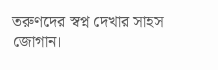তরুণদের স্বপ্ন দেখার সাহস জোগান।